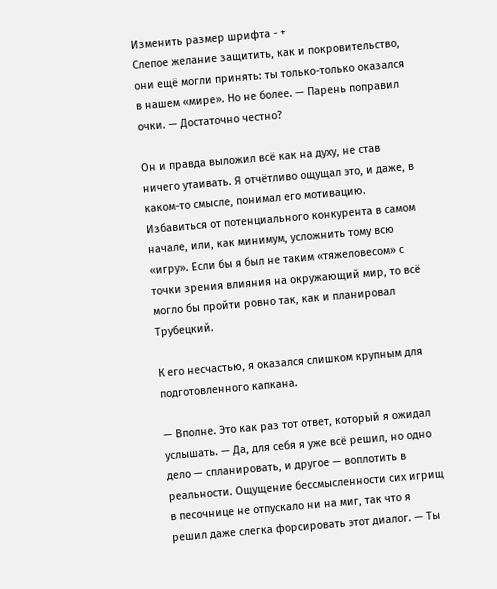Изменить размер шрифта - +
Слепое желание защитить, как и покровительство, они ещё могли принять: ты только-только оказался в нашем «мире». Но не более. — Парень поправил очки. — Достаточно честно?

Он и правда выложил всё как на духу, не став ничего утаивать. Я отчётливо ощущал это, и даже, в каком-то смысле, понимал его мотивацию. Избавиться от потенциального конкурента в самом начале, или, как минимум, усложнить тому всю «игру». Если бы я был не таким «тяжеловесом» с точки зрения влияния на окружающий мир, то всё могло бы пройти ровно так, как и планировал Трубецкий.

К его несчастью, я оказался слишком крупным для подготовленного капкана.

— Вполне. Это как раз тот ответ, который я ожидал услышать. — Да, для себя я уже всё решил, но одно дело — спланировать, и другое — воплотить в реальности. Ощущение бессмысленности сих игрищ в песочнице не отпускало ни на миг, так что я решил даже слегка форсировать этот диалог. — Ты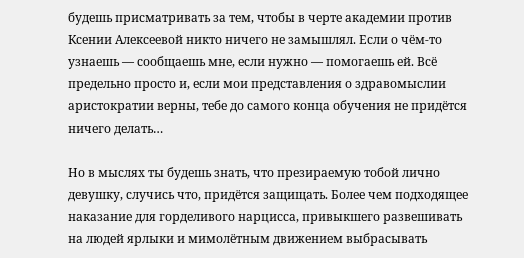будешь присматривать за тем, чтобы в черте академии против Ксении Алексеевой никто ничего не замышлял. Если о чём-то узнаешь — сообщаешь мне, если нужно — помогаешь ей. Всё предельно просто и, если мои представления о здравомыслии аристократии верны, тебе до самого конца обучения не придётся ничего делать…

Но в мыслях ты будешь знать, что презираемую тобой лично девушку, случись что, придётся защищать. Более чем подходящее наказание для горделивого нарцисса, привыкшего развешивать на людей ярлыки и мимолётным движением выбрасывать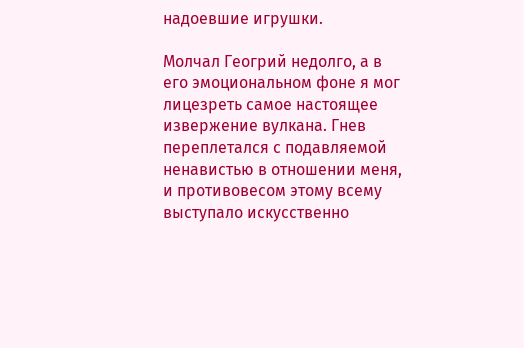надоевшие игрушки.

Молчал Геогрий недолго, а в его эмоциональном фоне я мог лицезреть самое настоящее извержение вулкана. Гнев переплетался с подавляемой ненавистью в отношении меня, и противовесом этому всему выступало искусственно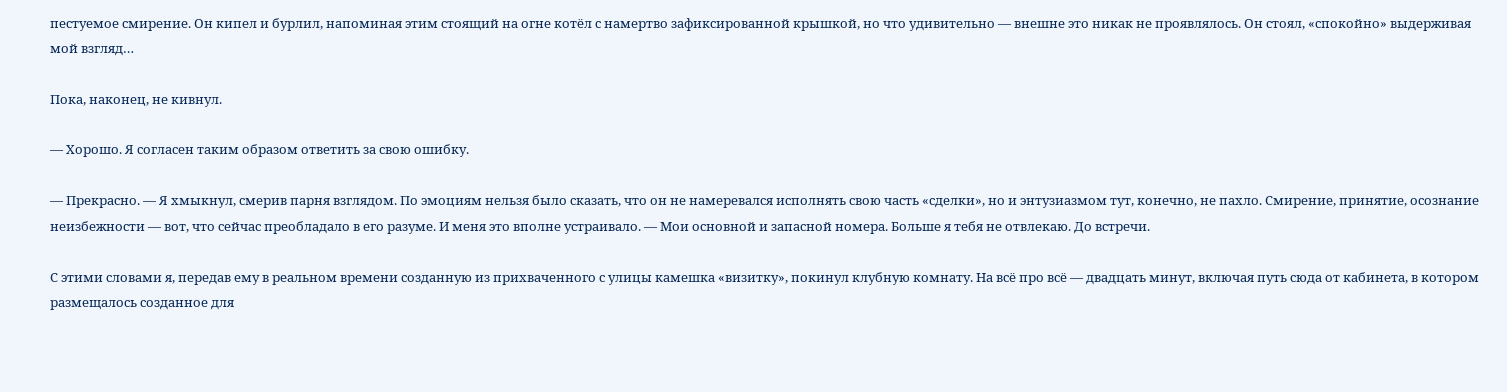пестуемое смирение. Он кипел и бурлил, напоминая этим стоящий на огне котёл с намертво зафиксированной крышкой, но что удивительно — внешне это никак не проявлялось. Он стоял, «спокойно» выдерживая мой взгляд…

Пока, наконец, не кивнул.

— Хорошо. Я согласен таким образом ответить за свою ошибку.

— Прекрасно. — Я хмыкнул, смерив парня взглядом. По эмоциям нельзя было сказать, что он не намеревался исполнять свою часть «сделки», но и энтузиазмом тут, конечно, не пахло. Смирение, принятие, осознание неизбежности — вот, что сейчас преобладало в его разуме. И меня это вполне устраивало. — Мои основной и запасной номера. Больше я тебя не отвлекаю. До встречи.

С этими словами я, передав ему в реальном времени созданную из прихваченного с улицы камешка «визитку», покинул клубную комнату. На всё про всё — двадцать минут, включая путь сюда от кабинета, в котором размещалось созданное для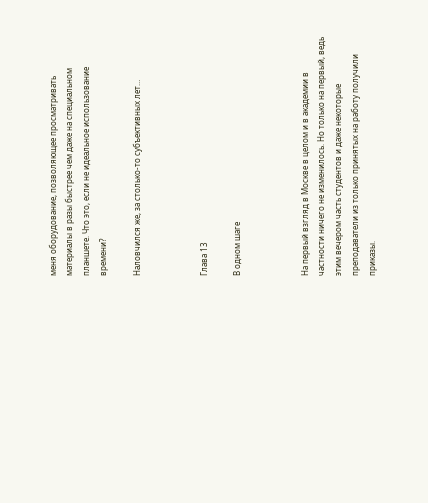меня оборудование, позволяющее просматривать материалы в разы быстрее чем даже на специальном планшете. Что это, если не идеальное использование времени?

Наловчился же, за столько-то субъективных лет…



Глава 13

В одном шаге



На первый взгляд в Москве в целом и в академии в частности ничего не изменилось. Но только на первый, ведь этим вечером часть студентов и даже некоторые преподаватели из только принятых на работу получили приказы.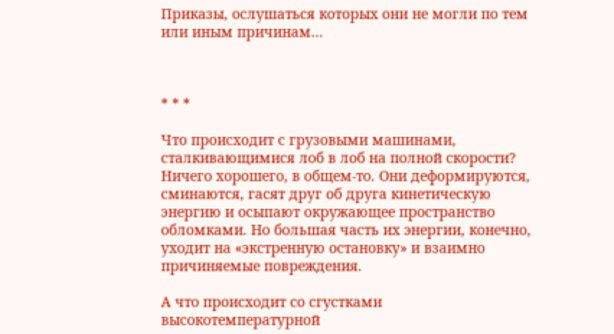Приказы, ослушаться которых они не могли по тем или иным причинам…



* * *

Что происходит с грузовыми машинами, сталкивающимися лоб в лоб на полной скорости? Ничего хорошего, в общем-то. Они деформируются, сминаются, гасят друг об друга кинетическую энергию и осыпают окружающее пространство обломками. Но большая часть их энергии, конечно, уходит на «экстренную остановку» и взаимно причиняемые повреждения.

А что происходит со сгустками высокотемпературной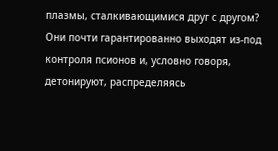плазмы, сталкивающимися друг с другом? Они почти гарантированно выходят из-под контроля псионов и, условно говоря, детонируют, распределяясь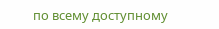по всему доступному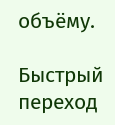объёму.

Быстрый переход